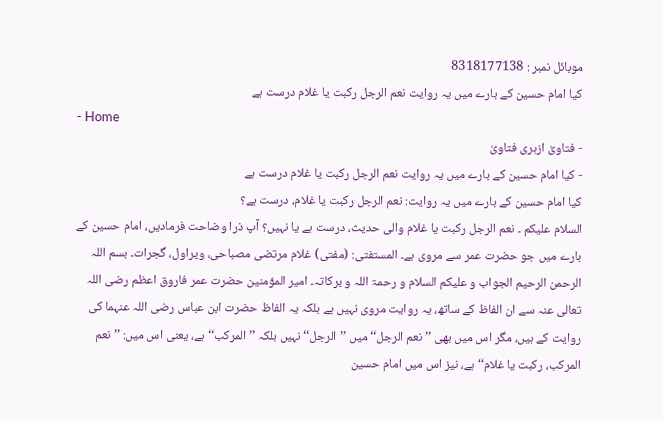موبائل نمبر : 8318177138
کیا امام حسین کے بارے میں یہ روایت نعم الرجل رکبت یا غلام درست ہے
- Home
- فتاویٰ ازہری فتاویٰ
- کیا امام حسین کے بارے میں یہ روایت نعم الرجل رکبت یا غلام درست ہے
کیا امام حسین کے بارے میں یہ روایت: نعم الرجل رکبت یا غلام، درست ہے؟
السلام علیکم ۔ نعم الرجل رکبت یا غلام والی حدیث، درست ہے یا نہیں؟ آپ ذرا وضاحت فرمادیں، امام حسین کے بارے میں جو حضرت عمر سے مروی ہے۔ المستفتی: (مفتی) غلام مرتضی مصباحی، ویراول، گجرات۔ بسم اللہ الرحمن الرحیم الجواب و علیکم السلام و رحمۃ اللہ و برکاتہ۔ امیر المؤمنین حضرت عمر فاروق اعظم رضی اللہ تعالی عنہ سے ان الفاظ کے ساتھ، یہ روایت مروی نہیں ہے بلکہ یہ الفاظ حضرت ابن عباس رضی اللہ عنہما کی روایت کے ہیں، مگر اس میں بھی ’’نعم الرجل‘‘ میں ’’الرجل‘‘ نہیں بلکہ ’’المرکب‘‘ ہے، یعنی اس میں: ’’نعم المرکب، رکبت یا غلام‘‘ ہے، نیز اس میں امام حسین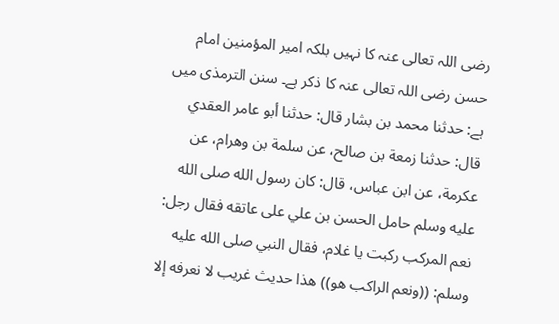رضی اللہ تعالی عنہ کا نہیں بلکہ امیر المؤمنین امام حسن رضی اللہ تعالی عنہ کا ذکر ہے۔ سنن الترمذی میں ہے: حدثنا محمد بن بشار قال: حدثنا أبو عامر العقدي قال: حدثنا زمعة بن صالح، عن سلمة بن وهرام، عن عكرمة، عن ابن عباس، قال: كان رسول الله صلى الله عليه وسلم حامل الحسن بن علي على عاتقه فقال رجل: نعم المركب ركبت يا غلام، فقال النبي صلى الله عليه وسلم: ((ونعم الراكب هو)) هذا حديث غريب لا نعرفه إلا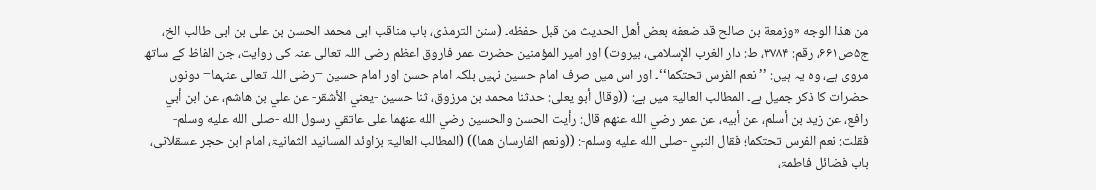من هذا الوجه «وزمعة بن صالح قد ضعفه بعض أهل الحديث من قبل حفظه۔ (سنن الترمذی، باب مناقب ابی محمد الحسن بن علی بن ابی طالب الخ، ج۵ص۶۶۱، رقم: ۳۷۸۴، ط: دار الغرب الإسلامی، بیروت) اور امیر المؤمنین حضرت عمر فاروق اعظم رضی اللہ تعالی عنہ کی روایت، جن الفاظ کے ساتھ مروی ہے، وہ یہ ہیں: ’’نعم الفرس تحتكما‘‘۔ اور اس میں صرف امام حسین نہیں بلکہ امام حسن اور امام حسین ‒رضی اللہ تعالی عنہما‒ دونوں حضرات کا ذکر جمیل ہے۔ المطالب العالیۃ میں ہے: ((وقال أبو يعلى: حدثنا محمد بن مرزوق، ثنا حسين -يعني الأشقر- عن علي بن هاشم، عن ابن أبي رافع، عن زيد بن أسلم، عن أبيه، عن عمر رضي الله عنهم قال: رأيت الحسن والحسين رضي الله عنهما على عاتقي رسول الله -صلى الله عليه وسلم- فقلت: نعم الفرس تحتكما؛ فقال النبي -صلى الله عليه وسلم-: ((ونعم الفارسان هما)) (المطالب العالیۃ بزاوئد المسانید الثمانیۃ، امام ابن حجر عسقلانی، باب فضائل فاطمۃ،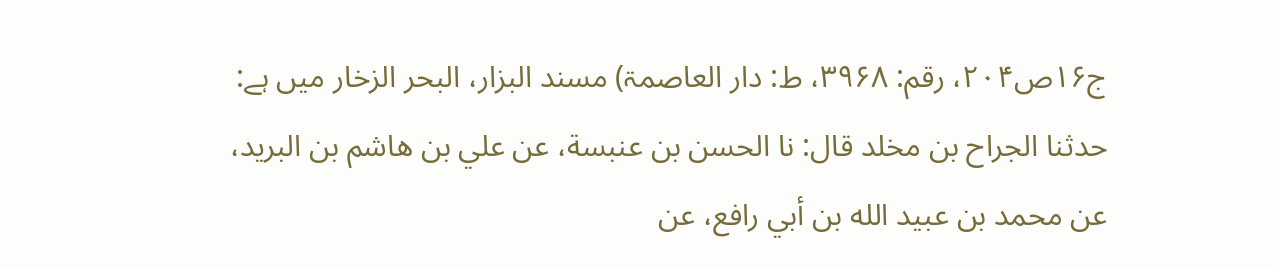ج۱۶ص۲۰۴، رقم: ۳۹۶۸، ط: دار العاصمۃ) مسند البزار، البحر الزخار میں ہے: حدثنا الجراح بن مخلد قال: نا الحسن بن عنبسة، عن علي بن هاشم بن البريد، عن محمد بن عبيد الله بن أبي رافع، عن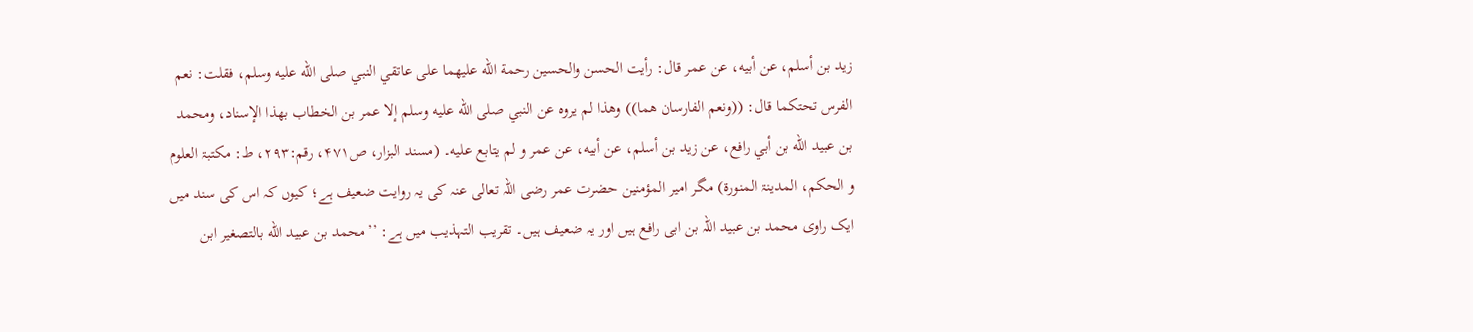زيد بن أسلم، عن أبيه، عن عمر قال: رأيت الحسن والحسين رحمة الله عليهما على عاتقي النبي صلى الله عليه وسلم، فقلت: نعم الفرس تحتكما قال: ((ونعم الفارسان هما)) وهذا لم يروه عن النبي صلى الله عليه وسلم إلا عمر بن الخطاب بهذا الإسناد، ومحمد بن عبيد الله بن أبي رافع، عن زيد بن أسلم، عن أبيه، عن عمر و لم يتابع عليه۔ (مسند البزار، ص۴۷۱، رقم:۲۹۳، ط: مکتبۃ العلوم و الحکم، المدینۃ المنورۃ) مگر امیر المؤمنین حضرت عمر رضی اللہ تعالی عنہ کی یہ روایت ضعیف ہے؛ کیوں کہ اس کی سند میں ایک راوی محمد بن عبید اللہ بن ابی رافع ہیں اور یہ ضعیف ہیں۔ تقریب التہذیب میں ہے: ’’محمد بن عبيد الله بالتصغير ابن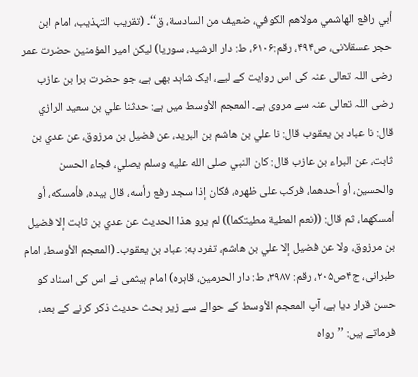أبي رافع الهاشمي مولاهم الكوفي، ضعيف من السادسة، ق‘‘۔ (تقریب التہذیب، امام ابن حجر عسقلانی، ص۴۹۴، رقم:۶۱۰۶، ط: دار الرشید، سوریا) لیکن امیر المؤمنین حضرت عمر رضی اللہ تعالی عنہ کی اس روایت کے لیے، ایک شاہد بھی ہے، جو حضرت برا بن عازب رضی اللہ تعالی عنہ سے مروی ہے۔ المعجم الأوسط میں ہے: حدثنا علي بن سعيد الرازي قال: نا عباد بن يعقوب قال: نا علي بن هاشم بن البريد، عن فضيل بن مرزوق، عن عدي بن ثابت، عن البراء بن عازب قال: كان النبي صلى الله عليه وسلم يصلي، فجاء الحسن والحسين، أو أحدهما، فركب على ظهره، فكان إذا سجد رفع رأسه، قال بيده، فأمسكه، أو أمسكهما، ثم قال: ((نعم المطية مطيتكما)) لم يرو هذا الحديث عن عدي بن ثابت إلا فضيل بن مرزوق، ولا عن فضيل إلا علي بن هاشم، تفرد به: عباد بن يعقوب۔ (المعجم الأوسط، امام طبرانی، ج۴ص۲۰۵، رقم: ۳۹۸۷، ط: دار الحرمین، قاہرہ) امام ہیثمی نے اس کی اسناد کو حسن قرار دیا ہے، آپ المعجم الأوسط کے حوالے سے زیر بحث حدیث ذکر کرنے کے بعد، فرماتے ہیں: ’’رواه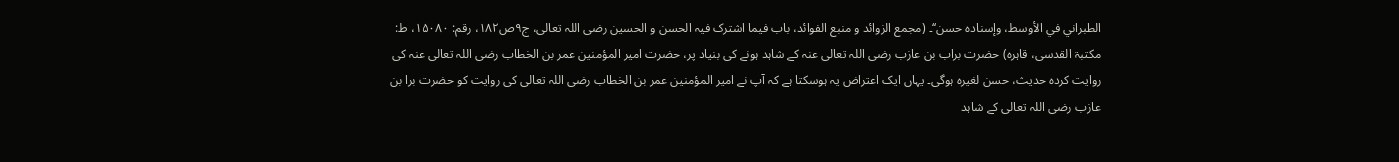الطبراني في الأوسط، وإسناده حسن‘‘۔ (مجمع الزوائد و منبع الفوائد، باب فیما اشترک فیہ الحسن و الحسین رضی اللہ تعالی، ج۹ص۱۸۲، رقم: ۱۵۰۸۰، ط: مکتبۃ القدسی، قاہرہ) حضرت براب بن عازب رضی اللہ تعالی عنہ کے شاہد ہونے کی بنیاد پر، حضرت امیر المؤمنین عمر بن الخطاب رضی اللہ تعالی عنہ کی روایت کردہ حدیث، حسن لغیرہ ہوگی۔ یہاں ایک اعتراض یہ ہوسکتا ہے کہ آپ نے امیر المؤمنین عمر بن الخطاب رضی اللہ تعالی کی روایت کو حضرت برا بن عازب رضی اللہ تعالی کے شاہد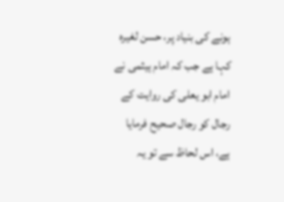ہونے کی بنیاد پر، حسن لغیرہ کہا ہے جب کہ امام ہیثمی نے امام ابو یعلی کی روایت کے رجال کو رجال صحیح فرمایا ہے، اس لحاظ سے تو یہ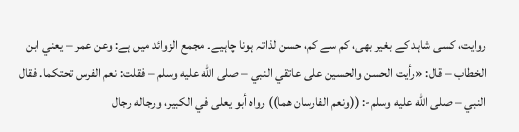روایت، کسی شاہد کے بغیر بھی، کم سے کم، حسن لذاتہ ہونا چاہیے۔ مجمع الزوائد میں ہے: وعن عمر – يعني ابن الخطاب – قال: «رأيت الحسن والحسين على عاتقي النبي – صلى الله عليه وسلم – فقلت: نعم الفرس تحتكما. فقال النبي – صلى الله عليه وسلم-: ((ونعم الفارسان هما)) رواه أبو يعلى في الكبير، ورجاله رجال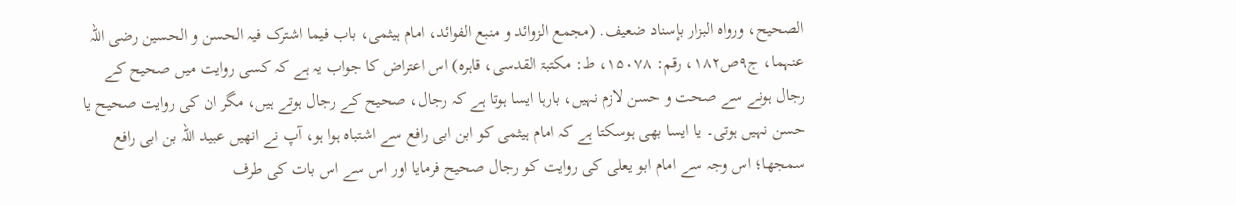الصحيح، ورواه البزار بإسناد ضعيف. (مجمع الزوائد و منبع الفوائد، امام ہیثمی، باب فیما اشترک فیہ الحسن و الحسین رضی اللہ عنہما، ج۹ص۱۸۲، رقم: ۱۵۰۷۸، ط: مکتبۃ القدسی، قاہرہ) اس اعتراض کا جواب یہ ہے کہ کسی روایت میں صحیح کے رجال ہونے سے صحت و حسن لازم نہیں، بارہا ایسا ہوتا ہے کہ رجال، صحیح کے رجال ہوتے ہیں، مگر ان کی روایت صحیح یا حسن نہیں ہوتی۔ یا ایسا بھی ہوسکتا ہے کہ امام ہیثمی کو ابن ابی رافع سے اشتباہ ہوا ہو، آپ نے انھیں عبید اللہ بن ابی رافع سمجھا؛ اس وجہ سے امام ابو یعلی کی روایت کو رجال صحیح فرمایا اور اس سے اس بات کی طرف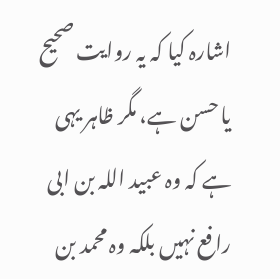اشارہ کیا کہ یہ روایت صحیح یا حسن ہے، مگر ظاہر یہی ہے کہ وہ عبید اللہ بن ابی رافع نہیں بلکہ وہ محمد بن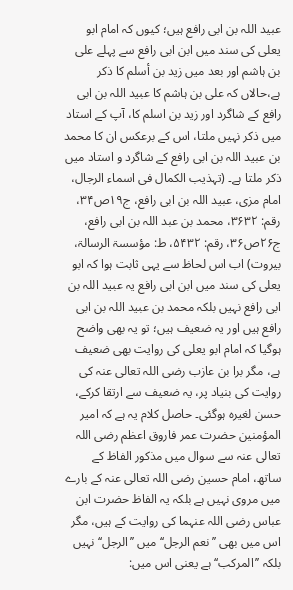عبید اللہ بن ابی رافع ہیں؛ کیوں کہ امام ابو یعلی کی سند میں ابن ابی رافع سے پہلے علی بن ہاشم اور بعد میں زيد بن أسلم کا ذکر ہے،حالاں کہ علی بن ہاشم کا عبید اللہ بن ابی رافع کے شاگرد اور زید بن اسلم کا، آپ کے استاد میں ذکر نہیں ملتا، اس کے برعکس ان کا محمد بن عبید اللہ بن ابی رافع کے شاگرد و استاد میں ذکر ملتا ہے۔ (تہذیب الکمال فی اسماء الرجال، امام مزی، عبید اللہ بن ابی رافع، ج۱۹ص۳۴، رقم: ۳۶۳۲، محمد بن عبد اللہ بن ابی رافع، ج۲۶ص۳۶، رقم: ۵۴۳۲، ط: مؤسسۃ الرسالۃ، بیروت) اب اس لحاظ سے یہی ثابت ہوا کہ ابو یعلی کی سند میں ابن ابی رافع یہ عبید اللہ بن ابی رافع نہیں بلکہ محمد بن عبید اللہ بن ابی رافع ہیں اور یہ ضعیف ہیں؛ تو یہ بھی واضح ہوگیا کہ امام ابو یعلی کی روایت بھی ضعیف ہے، مگر برا بن عازب رضی اللہ تعالی عنہ کی روایت کی بنیاد پر، یہ ضعیف سے ارتقا کرکے، حسن لغیرہ ہوگئی۔ حاصل کلام یہ ہے کہ امیر المؤمنین حضرت عمر فاروق اعظم رضی اللہ تعالی عنہ سے سوال میں مذکور الفاظ کے ساتھ، امام حسین رضی اللہ تعالی عنہ کے بارے میں مروی نہیں ہے بلکہ یہ الفاظ حضرت ابن عباس رضی اللہ عنہما کی روایت کے ہیں، مگر اس میں بھی ’’نعم الرجل‘‘ میں ’’الرجل‘‘ نہیں بلکہ ’’المرکب‘‘ ہے یعنی اس میں: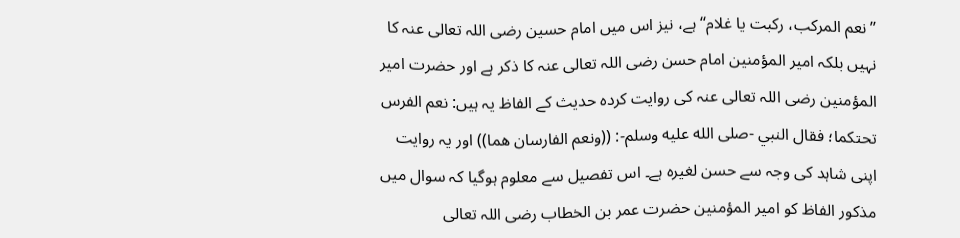’’نعم المرکب، رکبت یا غلام‘‘ ہے، نیز اس میں امام حسین رضی اللہ تعالی عنہ کا نہیں بلکہ امیر المؤمنین امام حسن رضی اللہ تعالی عنہ کا ذکر ہے اور حضرت امیر المؤمنین رضی اللہ تعالی عنہ کی روایت کردہ حدیث کے الفاظ یہ ہیں: نعم الفرس تحتكما؛ فقال النبي -صلى الله عليه وسلم-: ((ونعم الفارسان هما)) اور یہ روایت اپنی شاہد کی وجہ سے حسن لغیرہ ہے۔ اس تفصیل سے معلوم ہوگیا کہ سوال میں مذکور الفاظ کو امیر المؤمنین حضرت عمر بن الخطاب رضی اللہ تعالی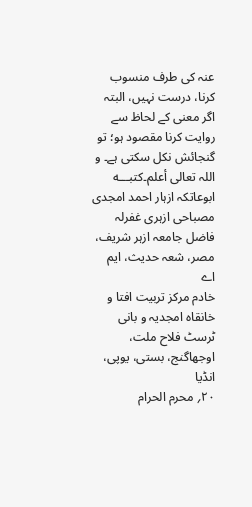عنہ کی طرف منسوب کرنا، درست نہیں، البتہ اگر معنی کے لحاظ سے روایت کرنا مقصود ہو؛ تو گنجائش نکل سکتی ہے۔ و اللہ تعالی أعلم۔کتبـــه
ابوعاتکہ ازہار احمد امجدی مصباحی ازہری غفرلہ
فاضل جامعہ ازہر شریف، مصر، شعہ حدیث، ایم اے
خادم مرکز تربیت افتا و خانقاہ امجدیہ و بانی ٹرسٹ فلاح ملت، اوجھاگنج، بستی، یوپی، انڈیا
۲۰؍ محرم الحرام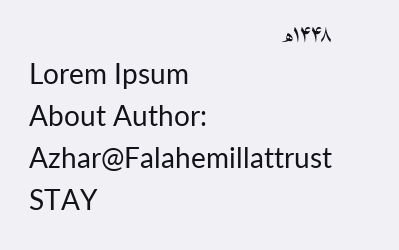۱۴۴۸ھ
Lorem Ipsum
About Author:
Azhar@Falahemillattrust
STAY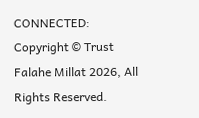CONNECTED:
Copyright © Trust Falahe Millat 2026, All Rights Reserved.